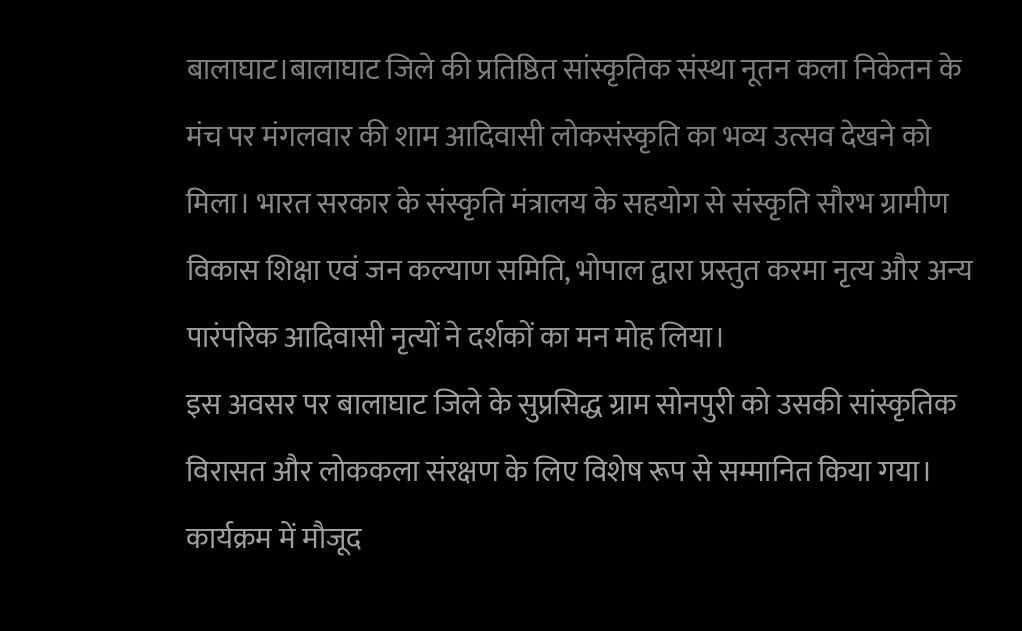बालाघाट।बालाघाट जिले की प्रतिष्ठित सांस्कृतिक संस्था नूतन कला निकेतन के मंच पर मंगलवार की शाम आदिवासी लोकसंस्कृति का भव्य उत्सव देखने को मिला। भारत सरकार के संस्कृति मंत्रालय के सहयोग से संस्कृति सौरभ ग्रामीण विकास शिक्षा एवं जन कल्याण समिति, भोपाल द्वारा प्रस्तुत करमा नृत्य और अन्य पारंपरिक आदिवासी नृत्यों ने दर्शकों का मन मोह लिया।
इस अवसर पर बालाघाट जिले के सुप्रसिद्ध ग्राम सोनपुरी को उसकी सांस्कृतिक विरासत और लोककला संरक्षण के लिए विशेष रूप से सम्मानित किया गया। कार्यक्रम में मौजूद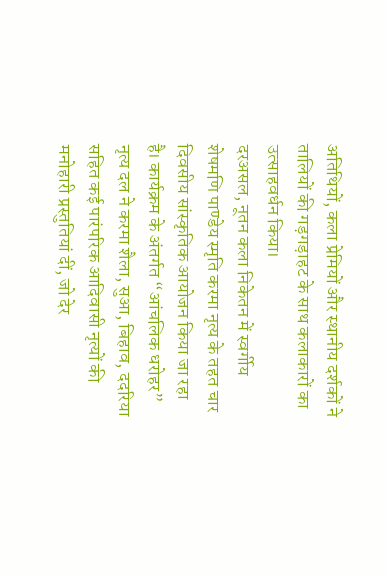अतिथियों, कला प्रेमियों और स्थानीय दर्शकों ने तालियों की गड़गड़ाहट के साथ कलाकारों का उत्साहवर्धन किया।
दरअसल, नूतन कला निकेतन में स्वर्गीय शेषमणि पाण्डेय स्मृति करमा नृत्य के तहत चार दिवसीय सांस्कृतिक आयोजन किया जा रहा है। कार्यक्रम के अंतर्गत “आंचलिक धरोहर” नृत्य दल ने करमा शैला, सुआ, बिहाव, ददरिया सहित कई पारंपरिक आदिवासी नृत्यों की मनोहारी प्रस्तुतियां दीं, जो देर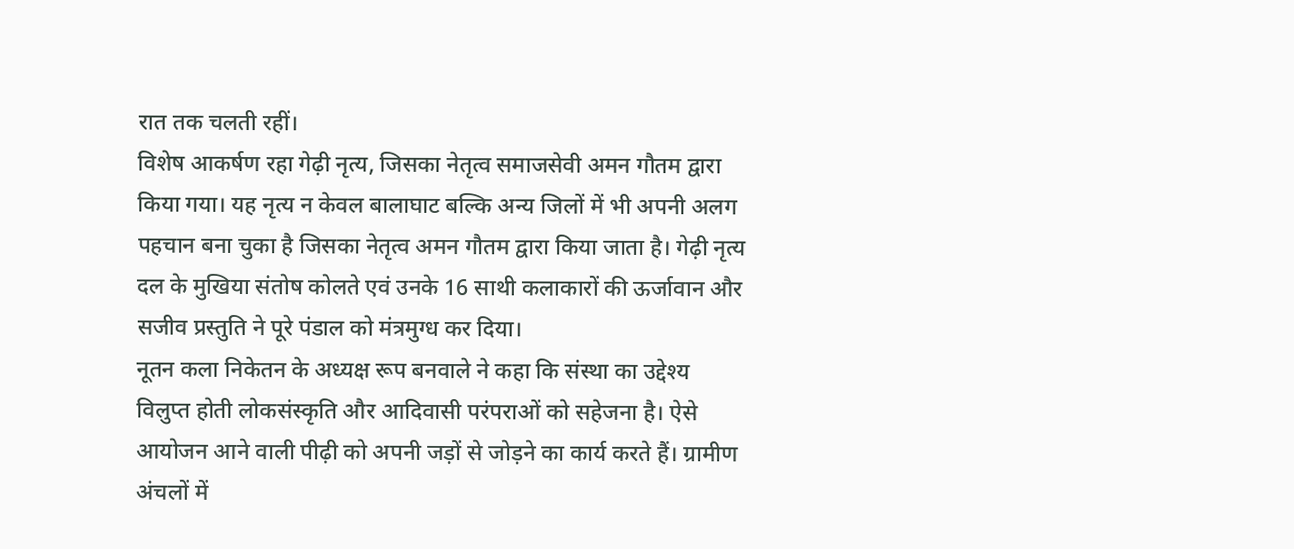रात तक चलती रहीं।
विशेष आकर्षण रहा गेढ़ी नृत्य, जिसका नेतृत्व समाजसेवी अमन गौतम द्वारा किया गया। यह नृत्य न केवल बालाघाट बल्कि अन्य जिलों में भी अपनी अलग पहचान बना चुका है जिसका नेतृत्व अमन गौतम द्वारा किया जाता है। गेढ़ी नृत्य दल के मुखिया संतोष कोलते एवं उनके 16 साथी कलाकारों की ऊर्जावान और सजीव प्रस्तुति ने पूरे पंडाल को मंत्रमुग्ध कर दिया।
नूतन कला निकेतन के अध्यक्ष रूप बनवाले ने कहा कि संस्था का उद्देश्य विलुप्त होती लोकसंस्कृति और आदिवासी परंपराओं को सहेजना है। ऐसे आयोजन आने वाली पीढ़ी को अपनी जड़ों से जोड़ने का कार्य करते हैं। ग्रामीण अंचलों में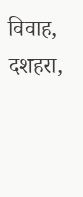विवाह, दशहरा,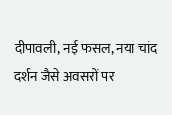दीपावली, नई फसल, नया चांद दर्शन जैसे अवसरों पर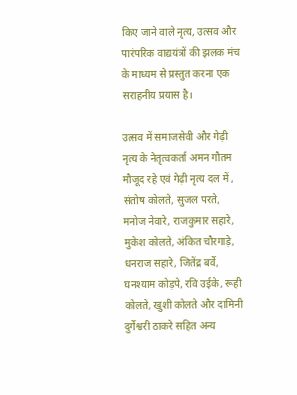किए जाने वाले नृत्य, उत्सव और पारंपरिक वाद्ययंत्रों की झलक मंच के माध्यम से प्रस्तुत करना एक सराहनीय प्रयास है।

उत्सव में समाजसेवी और गेढ़ी नृत्य के नेतृत्वकर्ता अमन गौतम मौजूद रहे एवं गेढ़ी नृत्य दल में , संतोष कोलते, सुजल परते, मनोज नेवारे, राजकुमार सहारे, मुकेश कोलते, अंकित चौरगाड़े, धनराज सहारे, जितेंद्र बर्वे, घनश्याम कोड़पे, रवि उईके, रूही कोलते, खुशी कोलते और दामिनी दुर्गेश्वरी ठाकरे सहित अन्य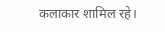कलाकार शामिल रहे।